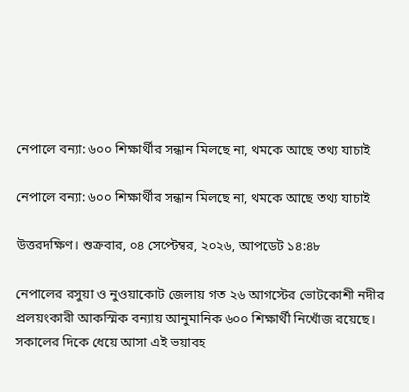নেপালে বন্যা: ৬০০ শিক্ষার্থীর সন্ধান মিলছে না, থমকে আছে তথ্য যাচাই

নেপালে বন্যা: ৬০০ শিক্ষার্থীর সন্ধান মিলছে না, থমকে আছে তথ্য যাচাই

উত্তরদক্ষিণ। শুক্রবার, ০৪ সেপ্টেম্বর, ২০২৬, আপডেট ১৪:৪৮

নেপালের রসুয়া ও নুওয়াকোট জেলায় গত ২৬ আগস্টের ভোটকোশী নদীর প্রলয়ংকারী আকস্মিক বন্যায় আনুমানিক ৬০০ শিক্ষার্থী নিখোঁজ রয়েছে। সকালের দিকে ধেয়ে আসা এই ভয়াবহ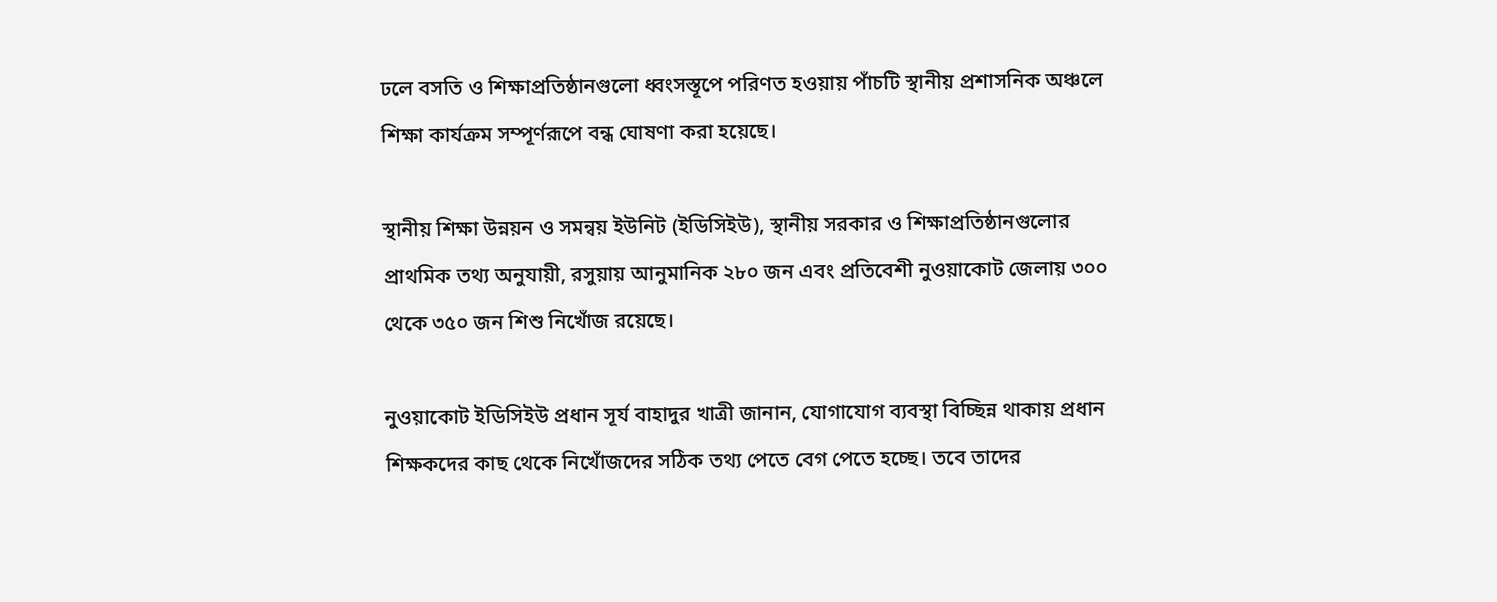ঢলে বসতি ও শিক্ষাপ্রতিষ্ঠানগুলো ধ্বংসস্তূপে পরিণত হওয়ায় পাঁচটি স্থানীয় প্রশাসনিক অঞ্চলে শিক্ষা কার্যক্রম সম্পূর্ণরূপে বন্ধ ঘোষণা করা হয়েছে।

স্থানীয় শিক্ষা উন্নয়ন ও সমন্বয় ইউনিট (ইডিসিইউ), স্থানীয় সরকার ও শিক্ষাপ্রতিষ্ঠানগুলোর প্রাথমিক তথ্য অনুযায়ী, রসুয়ায় আনুমানিক ২৮০ জন এবং প্রতিবেশী নুওয়াকোট জেলায় ৩০০ থেকে ৩৫০ জন শিশু নিখোঁজ রয়েছে।

নুওয়াকোট ইডিসিইউ প্রধান সূর্য বাহাদুর খাত্রী জানান, যোগাযোগ ব্যবস্থা বিচ্ছিন্ন থাকায় প্রধান শিক্ষকদের কাছ থেকে নিখোঁজদের সঠিক তথ্য পেতে বেগ পেতে হচ্ছে। তবে তাদের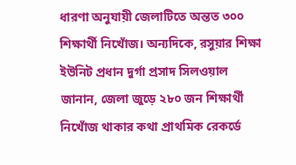ধারণা অনুযায়ী জেলাটিতে অন্তত ৩০০ শিক্ষার্থী নিখোঁজ। অন্যদিকে, রসুয়ার শিক্ষা ইউনিট প্রধান দুর্গা প্রসাদ সিলওয়াল জানান, জেলা জুড়ে ২৮০ জন শিক্ষার্থী নিখোঁজ থাকার কথা প্রাথমিক রেকর্ডে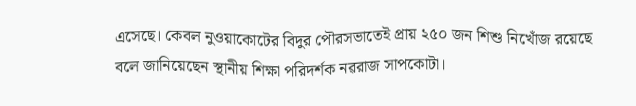এসেছে। কেবল নুওয়াকোটের বিদুর পৌরসভাতেই প্রায় ২৫০ জন শিশু নিখোঁজ রয়েছে বলে জানিয়েছেন স্থানীয় শিক্ষা পরিদর্শক নৱরাজ সাপকোটা।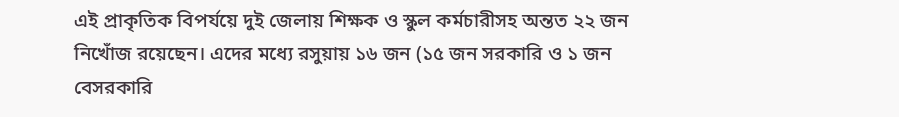এই প্রাকৃতিক বিপর্যয়ে দুই জেলায় শিক্ষক ও স্কুল কর্মচারীসহ অন্তত ২২ জন নিখোঁজ রয়েছেন। এদের মধ্যে রসুয়ায় ১৬ জন (১৫ জন সরকারি ও ১ জন বেসরকারি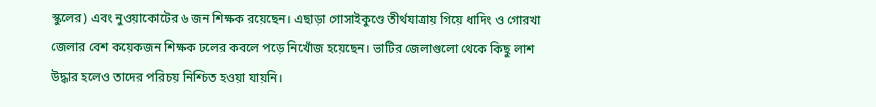স্কুলের) এবং নুওয়াকোটের ৬ জন শিক্ষক রয়েছেন। এছাড়া গোসাইকুণ্ডে তীর্থযাত্রায় গিয়ে ধাদিং ও গোরখা জেলার বেশ কয়েকজন শিক্ষক ঢলের কবলে পড়ে নিখোঁজ হয়েছেন। ভাটির জেলাগুলো থেকে কিছু লাশ উদ্ধার হলেও তাদের পরিচয় নিশ্চিত হওয়া যায়নি।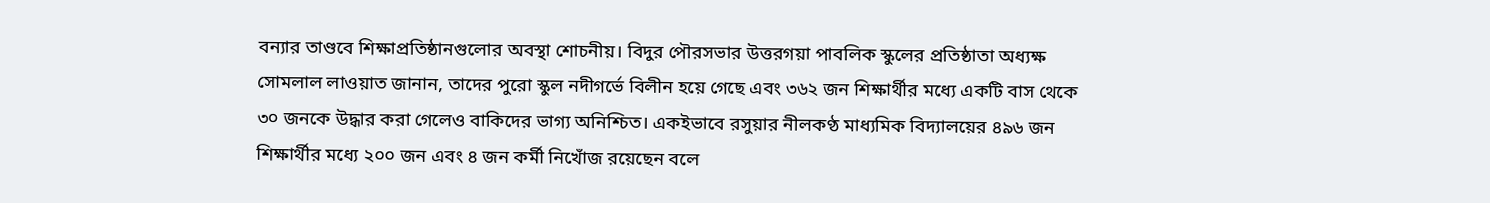বন্যার তাণ্ডবে শিক্ষাপ্রতিষ্ঠানগুলোর অবস্থা শোচনীয়। বিদুর পৌরসভার উত্তরগয়া পাবলিক স্কুলের প্রতিষ্ঠাতা অধ্যক্ষ সোমলাল লাওয়াত জানান, তাদের পুরো স্কুল নদীগর্ভে বিলীন হয়ে গেছে এবং ৩৬২ জন শিক্ষার্থীর মধ্যে একটি বাস থেকে ৩০ জনকে উদ্ধার করা গেলেও বাকিদের ভাগ্য অনিশ্চিত। একইভাবে রসুয়ার নীলকণ্ঠ মাধ্যমিক বিদ্যালয়ের ৪৯৬ জন শিক্ষার্থীর মধ্যে ২০০ জন এবং ৪ জন কর্মী নিখোঁজ রয়েছেন বলে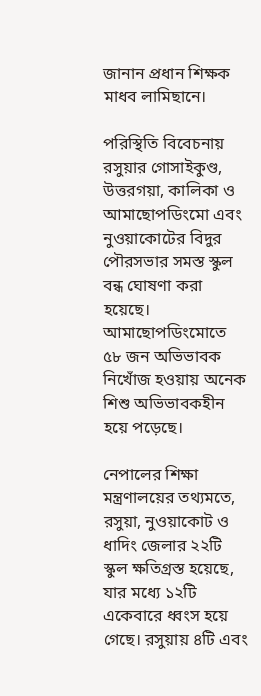জানান প্রধান শিক্ষক মাধব লামিছানে।

পরিস্থিতি বিবেচনায় রসুয়ার গোসাইকুণ্ড, উত্তরগয়া, কালিকা ও আমাছোপডিংমো এবং নুওয়াকোটের বিদুর পৌরসভার সমস্ত স্কুল বন্ধ ঘোষণা করা হয়েছে। আমাছোপডিংমোতে ৫৮ জন অভিভাবক নিখোঁজ হওয়ায় অনেক শিশু অভিভাবকহীন হয়ে পড়েছে।

নেপালের শিক্ষা মন্ত্রণালয়ের তথ্যমতে, রসুয়া, নুওয়াকোট ও ধাদিং জেলার ২২টি স্কুল ক্ষতিগ্রস্ত হয়েছে, যার মধ্যে ১২টি একেবারে ধ্বংস হয়ে গেছে। রসুয়ায় ৪টি এবং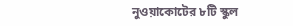নুওয়াকোটের ৮টি স্কুল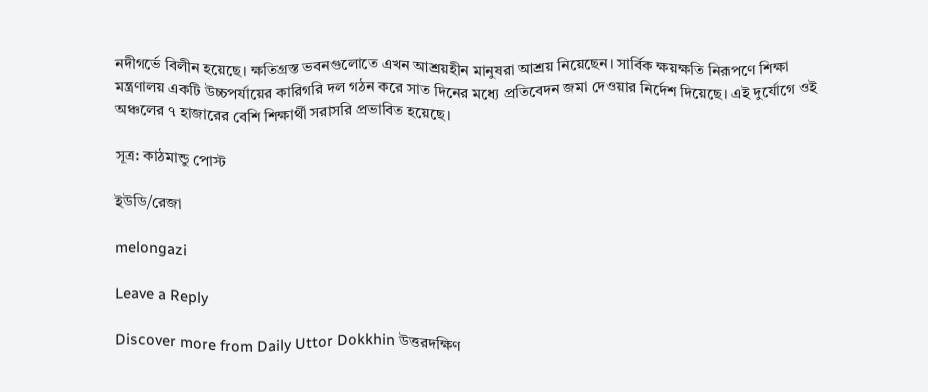নদীগর্ভে বিলীন হয়েছে। ক্ষতিগ্রস্ত ভবনগুলোতে এখন আশ্রয়হীন মানুষরা আশ্রয় নিয়েছেন। সার্বিক ক্ষয়ক্ষতি নিরূপণে শিক্ষা মন্ত্রণালয় একটি উচ্চপর্যায়ের কারিগরি দল গঠন করে সাত দিনের মধ্যে প্রতিবেদন জমা দেওয়ার নির্দেশ দিয়েছে। এই দুর্যোগে ওই অঞ্চলের ৭ হাজারের বেশি শিক্ষার্থী সরাসরি প্রভাবিত হয়েছে।

সূত্র: কাঠমান্ডু পোস্ট

ইউডি/রেজা

melongazi

Leave a Reply

Discover more from Daily Uttor Dokkhin উত্তরদক্ষিণ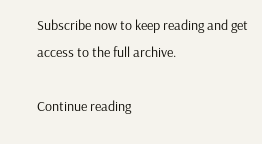Subscribe now to keep reading and get access to the full archive.

Continue reading